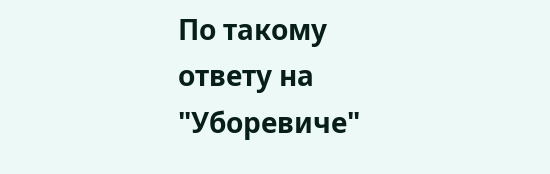По такому ответу на "Уборевиче"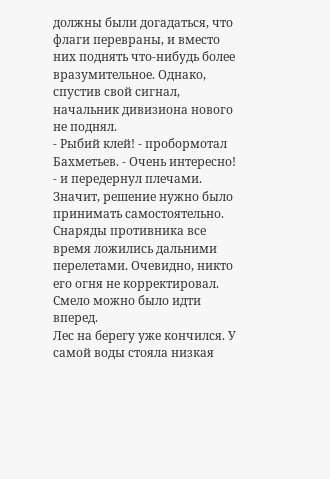должны были догадаться, что флаги перевраны, и вместо них поднять что-нибудь более вразумительное. Однако, спустив свой сигнал, начальник дивизиона нового не поднял.
- Рыбий клей! - пробормотал Бахметьев. - Очень интересно! - и передернул плечами.
Значит, решение нужно было принимать самостоятельно. Снаряды противника все время ложились дальними перелетами. Очевидно, никто его огня не корректировал. Смело можно было идти вперед.
Лес на берегу уже кончился. У самой воды стояла низкая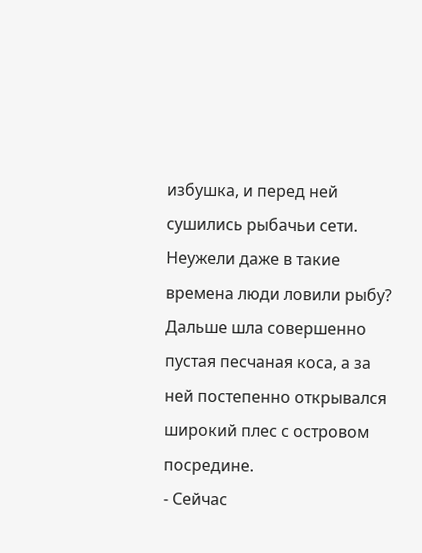избушка, и перед ней сушились рыбачьи сети. Неужели даже в такие времена люди ловили рыбу?
Дальше шла совершенно пустая песчаная коса, а за ней постепенно открывался широкий плес с островом посредине.
- Сейчас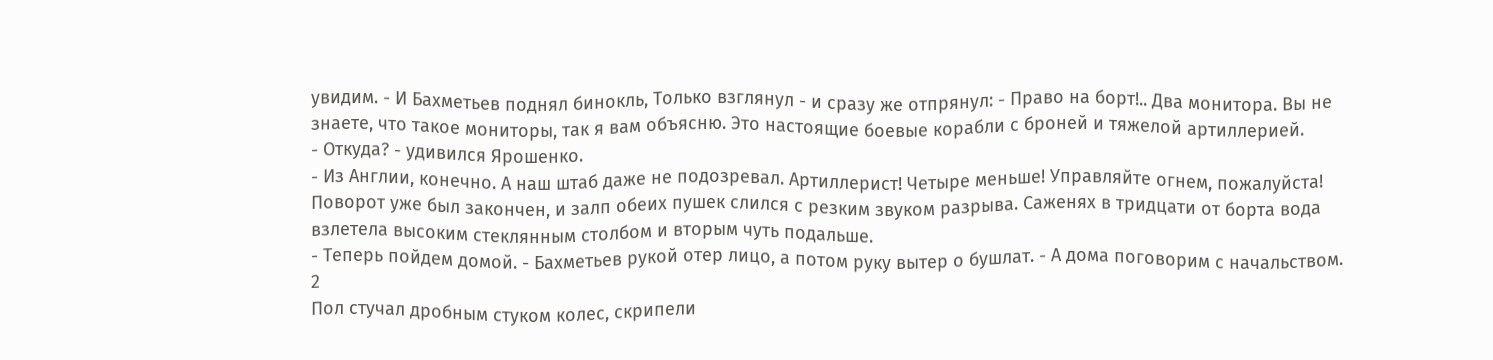увидим. - И Бахметьев поднял бинокль, Только взглянул - и сразу же отпрянул: - Право на борт!.. Два монитора. Вы не знаете, что такое мониторы, так я вам объясню. Это настоящие боевые корабли с броней и тяжелой артиллерией.
- Откуда? - удивился Ярошенко.
- Из Англии, конечно. А наш штаб даже не подозревал. Артиллерист! Четыре меньше! Управляйте огнем, пожалуйста!
Поворот уже был закончен, и залп обеих пушек слился с резким звуком разрыва. Саженях в тридцати от борта вода взлетела высоким стеклянным столбом и вторым чуть подальше.
- Теперь пойдем домой. - Бахметьев рукой отер лицо, а потом руку вытер о бушлат. - А дома поговорим с начальством.
2
Пол стучал дробным стуком колес, скрипели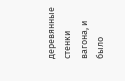деревянные стенки вагона, и было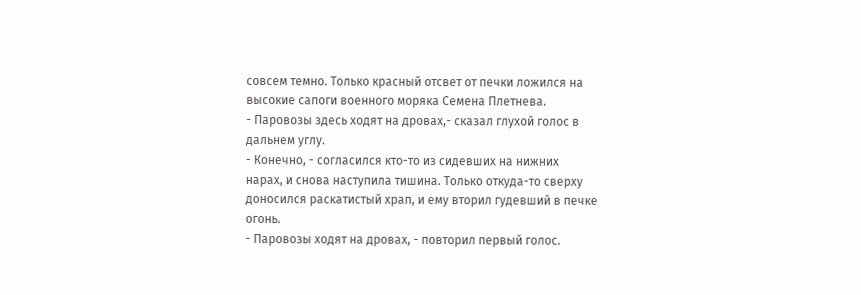совсем темно. Только красный отсвет от печки ложился на высокие сапоги военного моряка Семена Плетнева.
- Паровозы здесь ходят на дровах,- сказал глухой голос в дальнем углу.
- Конечно, - согласился кто-то из сидевших на нижних нарах, и снова наступила тишина. Только откуда-то сверху доносился раскатистый храп, и ему вторил гудевший в печке огонь.
- Паровозы ходят на дровах, - повторил первый голос.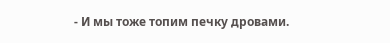- И мы тоже топим печку дровами.